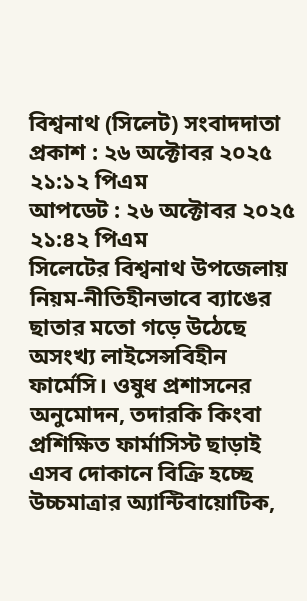বিশ্বনাথ (সিলেট) সংবাদদাতা
প্রকাশ : ২৬ অক্টোবর ২০২৫ ২১:১২ পিএম
আপডেট : ২৬ অক্টোবর ২০২৫ ২১:৪২ পিএম
সিলেটের বিশ্বনাথ উপজেলায় নিয়ম-নীতিহীনভাবে ব্যাঙের ছাতার মতো গড়ে উঠেছে অসংখ্য লাইসেন্সবিহীন ফার্মেসি। ওষুধ প্রশাসনের অনুমোদন, তদারকি কিংবা প্রশিক্ষিত ফার্মাসিস্ট ছাড়াই এসব দোকানে বিক্রি হচ্ছে উচ্চমাত্রার অ্যান্টিবায়োটিক,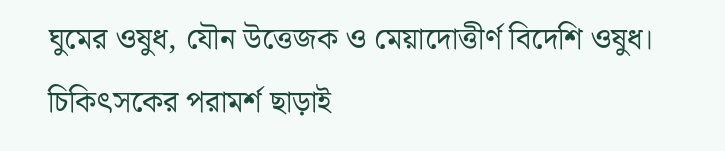ঘুমের ওষুধ, যৌন উত্তেজক ও মেয়াদোত্তীর্ণ বিদেশি ওষুধ।
চিকিৎসকের পরামর্শ ছাড়াই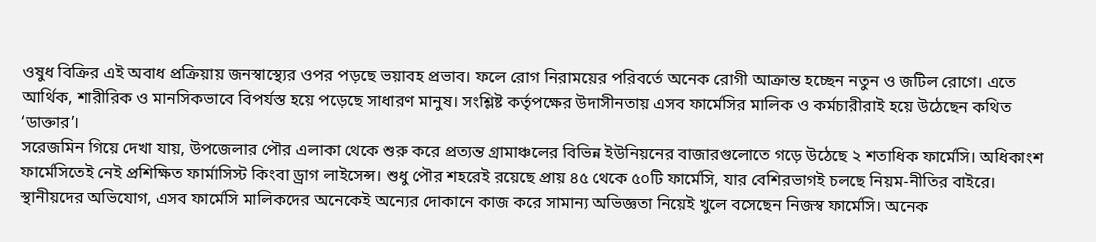ওষুধ বিক্রির এই অবাধ প্রক্রিয়ায় জনস্বাস্থ্যের ওপর পড়ছে ভয়াবহ প্রভাব। ফলে রোগ নিরাময়ের পরিবর্তে অনেক রোগী আক্রান্ত হচ্ছেন নতুন ও জটিল রোগে। এতে আর্থিক, শারীরিক ও মানসিকভাবে বিপর্যস্ত হয়ে পড়েছে সাধারণ মানুষ। সংশ্লিষ্ট কর্তৃপক্ষের উদাসীনতায় এসব ফার্মেসির মালিক ও কর্মচারীরাই হয়ে উঠেছেন কথিত ‘ডাক্তার’।
সরেজমিন গিয়ে দেখা যায়, উপজেলার পৌর এলাকা থেকে শুরু করে প্রত্যন্ত গ্রামাঞ্চলের বিভিন্ন ইউনিয়নের বাজারগুলোতে গড়ে উঠেছে ২ শতাধিক ফার্মেসি। অধিকাংশ ফার্মেসিতেই নেই প্রশিক্ষিত ফার্মাসিস্ট কিংবা ড্রাগ লাইসেন্স। শুধু পৌর শহরেই রয়েছে প্রায় ৪৫ থেকে ৫০টি ফার্মেসি, যার বেশিরভাগই চলছে নিয়ম-নীতির বাইরে।
স্থানীয়দের অভিযোগ, এসব ফার্মেসি মালিকদের অনেকেই অন্যের দোকানে কাজ করে সামান্য অভিজ্ঞতা নিয়েই খুলে বসেছেন নিজস্ব ফার্মেসি। অনেক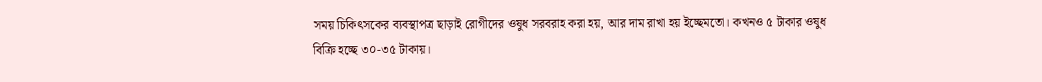সময় চিকিৎসকের ব্যবস্থাপত্র ছাড়াই রোগীদের ওষুধ সরবরাহ করা হয়, আর দাম রাখা হয় ইচ্ছেমতো। কখনও ৫ টাকার ওষুধ বিক্রি হচ্ছে ৩০-৩৫ টাকায়।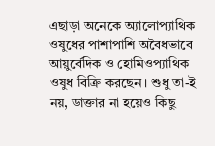এছাড়া অনেকে অ্যালোপ্যাথিক ওষুধের পাশাপাশি অবৈধভাবে আয়ুর্বেদিক ও হোমিওপ্যাথিক ওষুধ বিক্রি করছেন। শুধু তা-ই নয়, ডাক্তার না হয়েও কিছু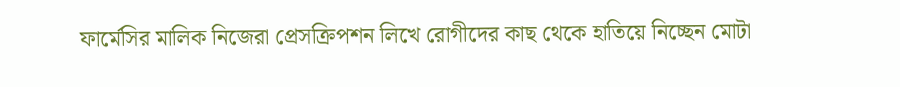ফার্মেসির মালিক নিজেরা প্রেসক্রিপশন লিখে রোগীদের কাছ থেকে হাতিয়ে নিচ্ছেন মোটা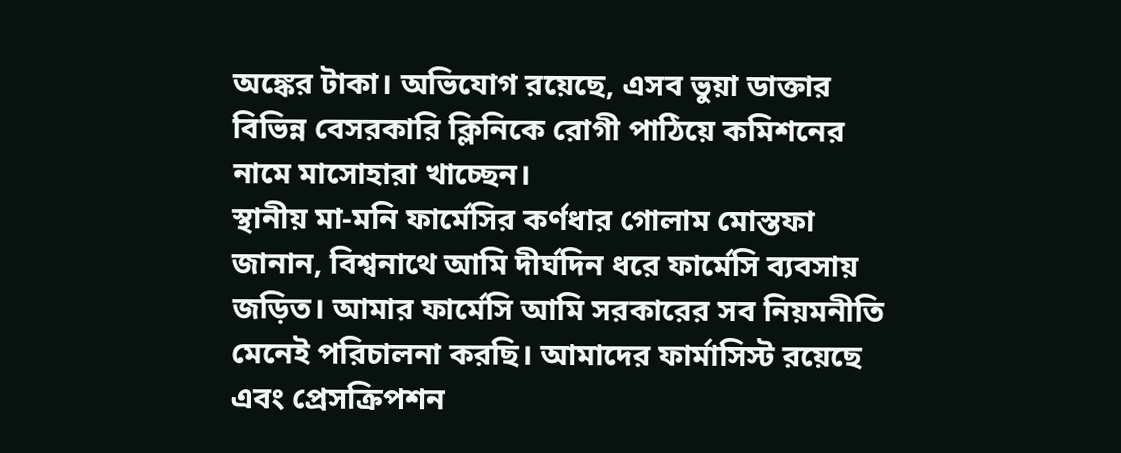অঙ্কের টাকা। অভিযোগ রয়েছে, এসব ভুয়া ডাক্তার বিভিন্ন বেসরকারি ক্লিনিকে রোগী পাঠিয়ে কমিশনের নামে মাসোহারা খাচ্ছেন।
স্থানীয় মা-মনি ফার্মেসির কর্ণধার গোলাম মোস্তফা জানান, বিশ্বনাথে আমি দীর্ঘদিন ধরে ফার্মেসি ব্যবসায় জড়িত। আমার ফার্মেসি আমি সরকারের সব নিয়মনীতি মেনেই পরিচালনা করছি। আমাদের ফার্মাসিস্ট রয়েছে এবং প্রেসক্রিপশন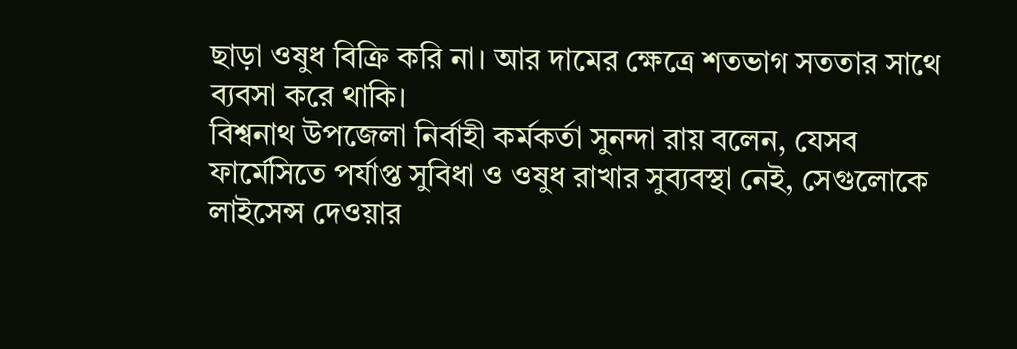ছাড়া ওষুধ বিক্রি করি না। আর দামের ক্ষেত্রে শতভাগ সততার সাথে ব্যবসা করে থাকি।
বিশ্বনাথ উপজেলা নির্বাহী কর্মকর্তা সুনন্দা রায় বলেন, যেসব ফার্মেসিতে পর্যাপ্ত সুবিধা ও ওষুধ রাখার সুব্যবস্থা নেই, সেগুলোকে লাইসেন্স দেওয়ার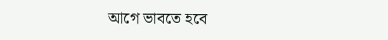আগে ভাবতে হবে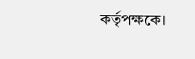কর্তৃপক্ষকে।